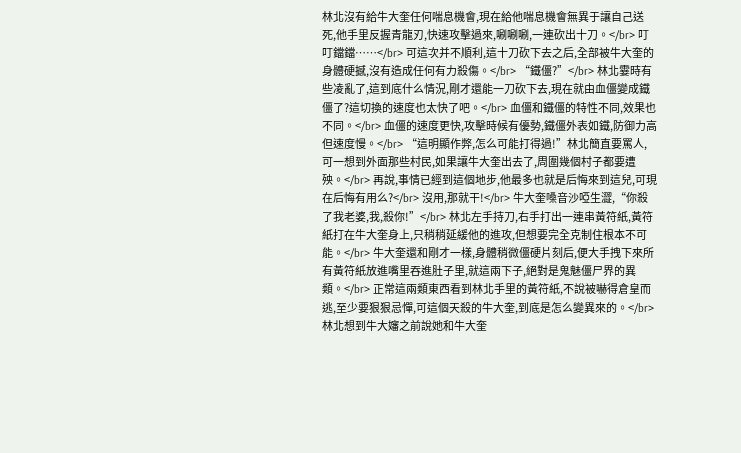林北沒有給牛大奎任何喘息機會,現在給他喘息機會無異于讓自己送死,他手里反握青龍刃,快速攻擊過來,唰唰唰,一連砍出十刀。</br> 叮叮鐺鐺……</br> 可這次并不順利,這十刀砍下去之后,全部被牛大奎的身體硬撼,沒有造成任何有力殺傷。</br> “鐵僵?”</br> 林北霎時有些凌亂了,這到底什么情況,剛才還能一刀砍下去,現在就由血僵變成鐵僵了?這切換的速度也太快了吧。</br> 血僵和鐵僵的特性不同,效果也不同。</br> 血僵的速度更快,攻擊時候有優勢,鐵僵外表如鐵,防御力高但速度慢。</br> “這明顯作弊,怎么可能打得過!”林北簡直要罵人,可一想到外面那些村民,如果讓牛大奎出去了,周圍幾個村子都要遭殃。</br> 再說,事情已經到這個地步,他最多也就是后悔來到這兒,可現在后悔有用么?</br> 沒用,那就干!</br> 牛大奎嗓音沙啞生澀,“你殺了我老婆,我,殺你!”</br> 林北左手持刀,右手打出一連串黃符紙,黃符紙打在牛大奎身上,只稍稍延緩他的進攻,但想要完全克制住根本不可能。</br> 牛大奎還和剛才一樣,身體稍微僵硬片刻后,便大手拽下來所有黃符紙放進嘴里吞進肚子里,就這兩下子,絕對是鬼魅僵尸界的異類。</br> 正常這兩類東西看到林北手里的黃符紙,不說被嚇得倉皇而逃,至少要狠狠忌憚,可這個天殺的牛大奎,到底是怎么變異來的。</br> 林北想到牛大嬸之前說她和牛大奎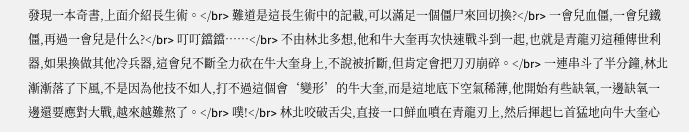發現一本奇書,上面介紹長生術。</br> 難道是這長生術中的記載,可以滿足一個僵尸來回切換?</br> 一會兒血僵,一會兒鐵僵,再過一會兒是什么?</br> 叮叮鐺鐺……</br> 不由林北多想,他和牛大奎再次快速戰斗到一起,也就是青龍刃這種傳世利器,如果換做其他冷兵器,這會兒不斷全力砍在牛大奎身上,不說被折斷,但肯定會把刀刃崩碎。</br> 一連串斗了半分鐘,林北漸漸落了下風,不是因為他技不如人,打不過這個會‘變形’的牛大奎,而是這地底下空氣稀薄,他開始有些缺氧,一邊缺氧一邊還要應對大戰,越來越難熬了。</br> 噗!</br> 林北咬破舌尖,直接一口鮮血噴在青龍刃上,然后揮起匕首猛地向牛大奎心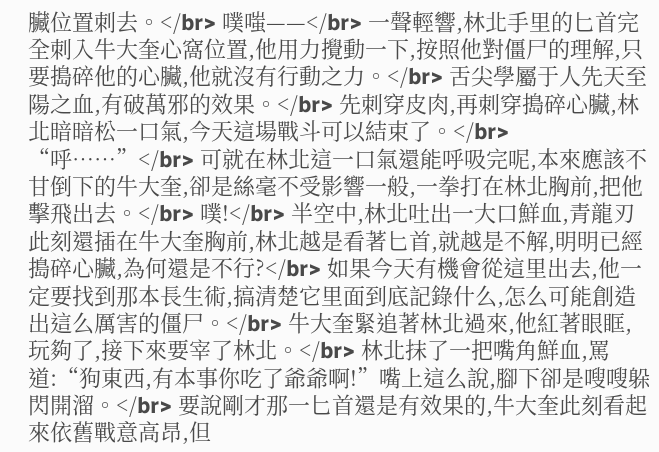臟位置刺去。</br> 噗嗤——</br> 一聲輕響,林北手里的匕首完全刺入牛大奎心窩位置,他用力攪動一下,按照他對僵尸的理解,只要搗碎他的心臟,他就沒有行動之力。</br> 舌尖學屬于人先天至陽之血,有破萬邪的效果。</br> 先刺穿皮肉,再刺穿搗碎心臟,林北暗暗松一口氣,今天這場戰斗可以結束了。</br> “呼……”</br> 可就在林北這一口氣還能呼吸完呢,本來應該不甘倒下的牛大奎,卻是絲毫不受影響一般,一拳打在林北胸前,把他擊飛出去。</br> 噗!</br> 半空中,林北吐出一大口鮮血,青龍刃此刻還插在牛大奎胸前,林北越是看著匕首,就越是不解,明明已經搗碎心臟,為何還是不行?</br> 如果今天有機會從這里出去,他一定要找到那本長生術,搞清楚它里面到底記錄什么,怎么可能創造出這么厲害的僵尸。</br> 牛大奎緊追著林北過來,他紅著眼眶,玩夠了,接下來要宰了林北。</br> 林北抹了一把嘴角鮮血,罵道:“狗東西,有本事你吃了爺爺啊!”嘴上這么說,腳下卻是嗖嗖躲閃開溜。</br> 要說剛才那一匕首還是有效果的,牛大奎此刻看起來依舊戰意高昂,但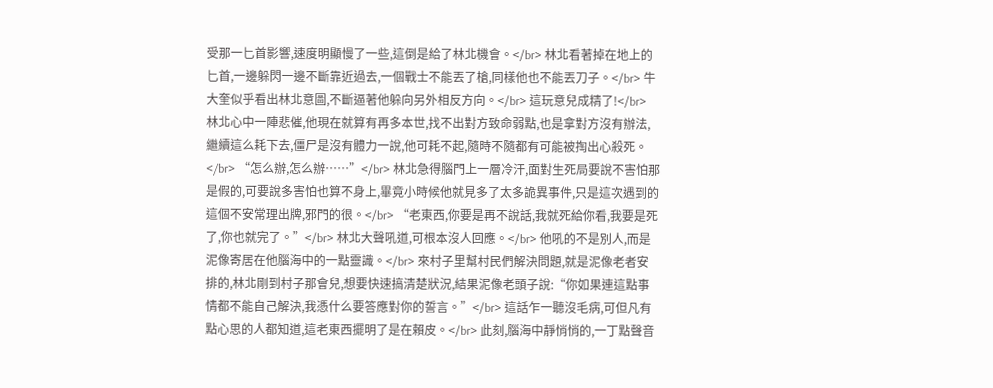受那一匕首影響,速度明顯慢了一些,這倒是給了林北機會。</br> 林北看著掉在地上的匕首,一邊躲閃一邊不斷靠近過去,一個戰士不能丟了槍,同樣他也不能丟刀子。</br> 牛大奎似乎看出林北意圖,不斷逼著他躲向另外相反方向。</br> 這玩意兒成精了!</br> 林北心中一陣悲催,他現在就算有再多本世,找不出對方致命弱點,也是拿對方沒有辦法,繼續這么耗下去,僵尸是沒有體力一說,他可耗不起,隨時不隨都有可能被掏出心殺死。</br> “怎么辦,怎么辦……”</br> 林北急得腦門上一層冷汗,面對生死局要說不害怕那是假的,可要說多害怕也算不身上,畢竟小時候他就見多了太多詭異事件,只是這次遇到的這個不安常理出牌,邪門的很。</br> “老東西,你要是再不說話,我就死給你看,我要是死了,你也就完了。”</br> 林北大聲吼道,可根本沒人回應。</br> 他吼的不是別人,而是泥像寄居在他腦海中的一點靈識。</br> 來村子里幫村民們解決問題,就是泥像老者安排的,林北剛到村子那會兒,想要快速搞清楚狀況,結果泥像老頭子說:“你如果連這點事情都不能自己解決,我憑什么要答應對你的誓言。”</br> 這話乍一聽沒毛病,可但凡有點心思的人都知道,這老東西擺明了是在賴皮。</br> 此刻,腦海中靜悄悄的,一丁點聲音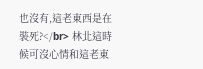也沒有,這老東西是在裝死?</br> 林北這時候可沒心情和這老東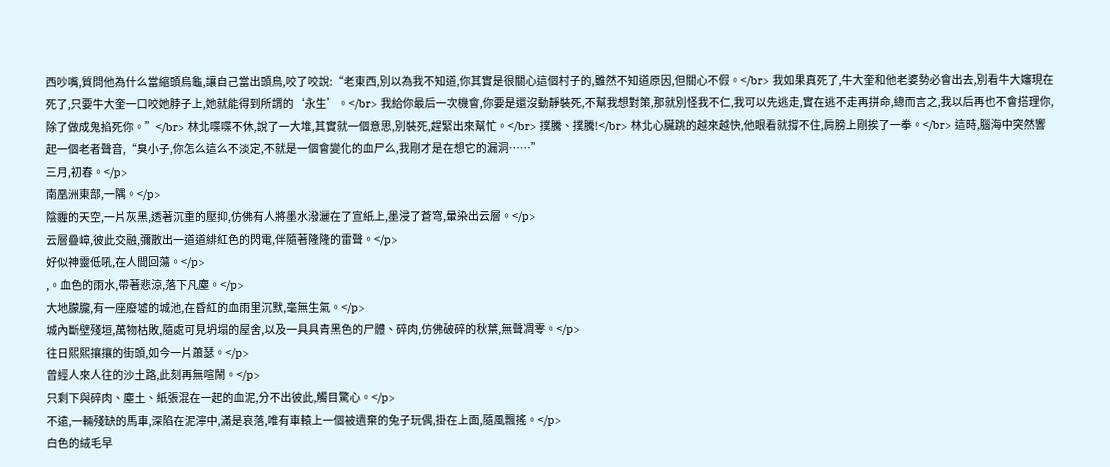西吵嘴,質問他為什么當縮頭烏龜,讓自己當出頭鳥,咬了咬說:“老東西,別以為我不知道,你其實是很關心這個村子的,雖然不知道原因,但關心不假。</br> 我如果真死了,牛大奎和他老婆勢必會出去,別看牛大嬸現在死了,只要牛大奎一口咬她脖子上,她就能得到所謂的‘永生’。</br> 我給你最后一次機會,你要是還沒動靜裝死,不幫我想對策,那就別怪我不仁,我可以先逃走,實在逃不走再拼命,總而言之,我以后再也不會搭理你,除了做成鬼掐死你。”</br> 林北喋喋不休,說了一大堆,其實就一個意思,別裝死,趕緊出來幫忙。</br> 撲騰、撲騰!</br> 林北心臟跳的越來越快,他眼看就撐不住,肩膀上剛挨了一拳。</br> 這時,腦海中突然響起一個老者聲音,“臭小子,你怎么這么不淡定,不就是一個會變化的血尸么,我剛才是在想它的漏洞……”
三月,初春。</p>
南凰洲東部,一隅。</p>
陰霾的天空,一片灰黑,透著沉重的壓抑,仿佛有人將墨水潑灑在了宣紙上,墨浸了蒼穹,暈染出云層。</p>
云層疊嶂,彼此交融,彌散出一道道緋紅色的閃電,伴隨著隆隆的雷聲。</p>
好似神靈低吼,在人間回蕩。</p>
,。血色的雨水,帶著悲涼,落下凡塵。</p>
大地朦朧,有一座廢墟的城池,在昏紅的血雨里沉默,毫無生氣。</p>
城內斷壁殘垣,萬物枯敗,隨處可見坍塌的屋舍,以及一具具青黑色的尸體、碎肉,仿佛破碎的秋葉,無聲凋零。</p>
往日熙熙攘攘的街頭,如今一片蕭瑟。</p>
曾經人來人往的沙土路,此刻再無喧鬧。</p>
只剩下與碎肉、塵土、紙張混在一起的血泥,分不出彼此,觸目驚心。</p>
不遠,一輛殘缺的馬車,深陷在泥濘中,滿是哀落,唯有車轅上一個被遺棄的兔子玩偶,掛在上面,隨風飄搖。</p>
白色的絨毛早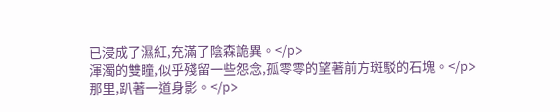已浸成了濕紅,充滿了陰森詭異。</p>
渾濁的雙瞳,似乎殘留一些怨念,孤零零的望著前方斑駁的石塊。</p>
那里,趴著一道身影。</p>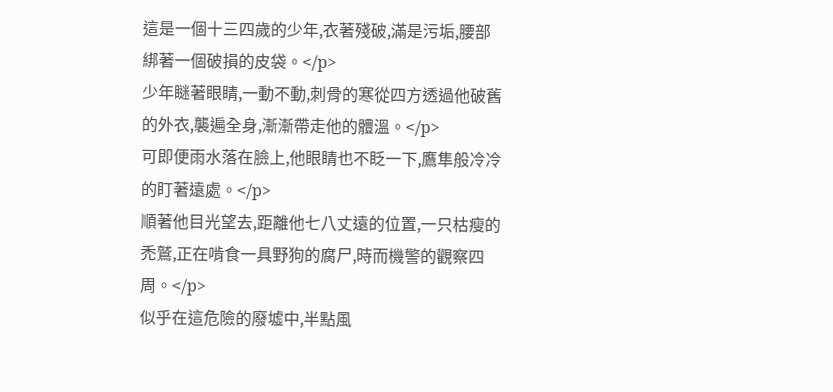這是一個十三四歲的少年,衣著殘破,滿是污垢,腰部綁著一個破損的皮袋。</p>
少年瞇著眼睛,一動不動,刺骨的寒從四方透過他破舊的外衣,襲遍全身,漸漸帶走他的體溫。</p>
可即便雨水落在臉上,他眼睛也不眨一下,鷹隼般冷冷的盯著遠處。</p>
順著他目光望去,距離他七八丈遠的位置,一只枯瘦的禿鷲,正在啃食一具野狗的腐尸,時而機警的觀察四周。</p>
似乎在這危險的廢墟中,半點風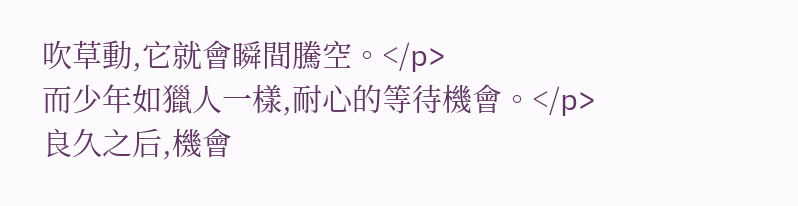吹草動,它就會瞬間騰空。</p>
而少年如獵人一樣,耐心的等待機會。</p>
良久之后,機會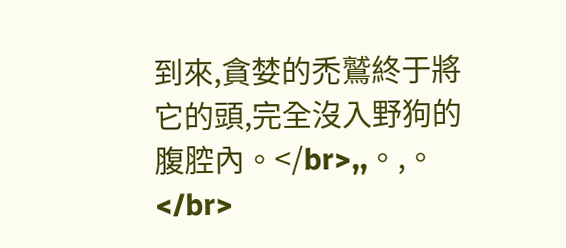到來,貪婪的禿鷲終于將它的頭,完全沒入野狗的腹腔內。</br>,,。,。</br>